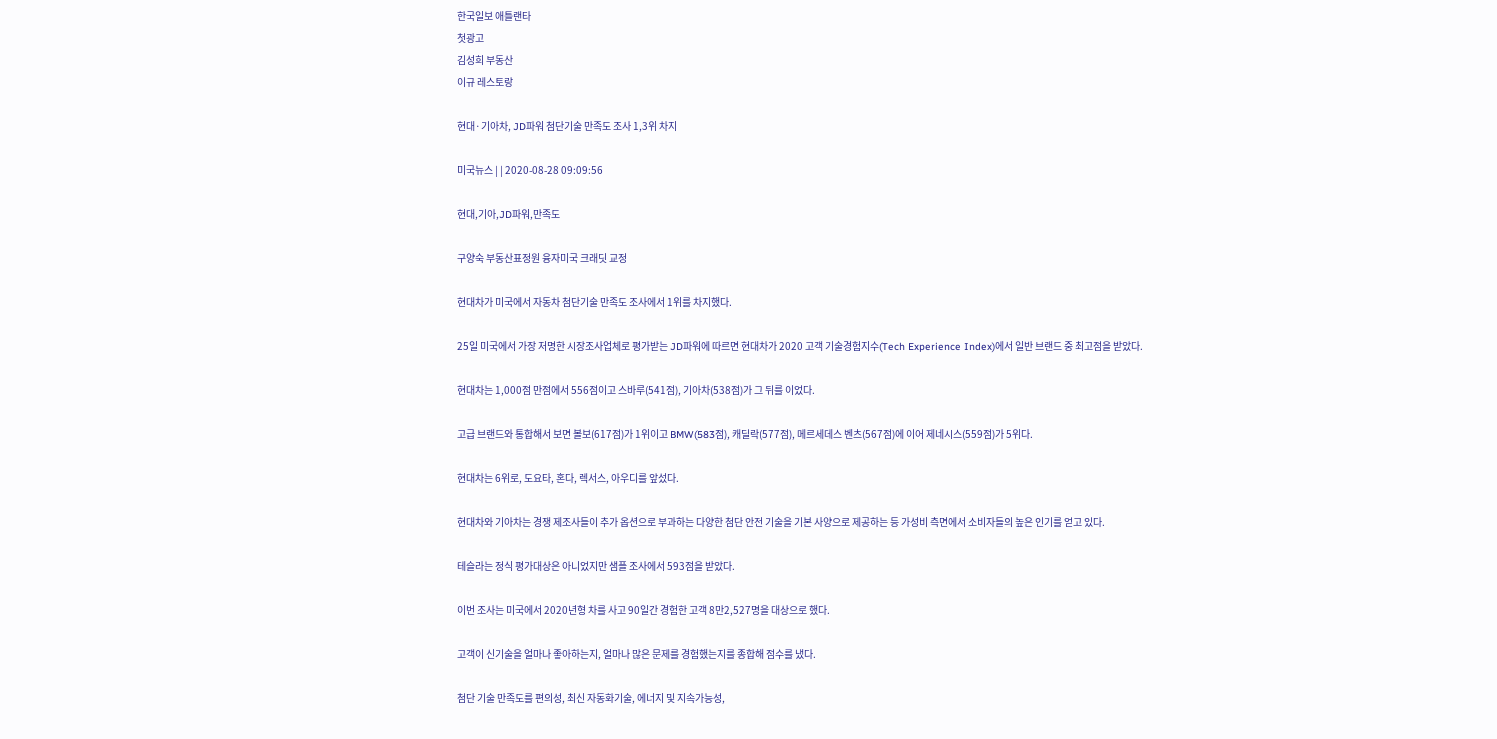한국일보 애틀랜타
첫광고
김성희 부동산
이규 레스토랑

현대·기아차, JD파워 첨단기술 만족도 조사 1,3위 차지

미국뉴스 | | 2020-08-28 09:09:56

현대,기아,JD파워,만족도

구양숙 부동산표정원 융자미국 크래딧 교정

현대차가 미국에서 자동차 첨단기술 만족도 조사에서 1위를 차지했다.

25일 미국에서 가장 저명한 시장조사업체로 평가받는 JD파워에 따르면 현대차가 2020 고객 기술경험지수(Tech Experience Index)에서 일반 브랜드 중 최고점을 받았다.

현대차는 1,000점 만점에서 556점이고 스바루(541점), 기아차(538점)가 그 뒤를 이었다.

고급 브랜드와 통합해서 보면 볼보(617점)가 1위이고 BMW(583점), 캐딜락(577점), 메르세데스 벤츠(567점)에 이어 제네시스(559점)가 5위다.

현대차는 6위로, 도요타, 혼다, 렉서스, 아우디를 앞섰다.

현대차와 기아차는 경쟁 제조사들이 추가 옵션으로 부과하는 다양한 첨단 안전 기술을 기본 사양으로 제공하는 등 가성비 측면에서 소비자들의 높은 인기를 얻고 있다.

테슬라는 정식 평가대상은 아니었지만 샘플 조사에서 593점을 받았다.

이번 조사는 미국에서 2020년형 차를 사고 90일간 경험한 고객 8만2,527명을 대상으로 했다.

고객이 신기술을 얼마나 좋아하는지, 얼마나 많은 문제를 경험했는지를 종합해 점수를 냈다.

첨단 기술 만족도를 편의성, 최신 자동화기술, 에너지 및 지속가능성,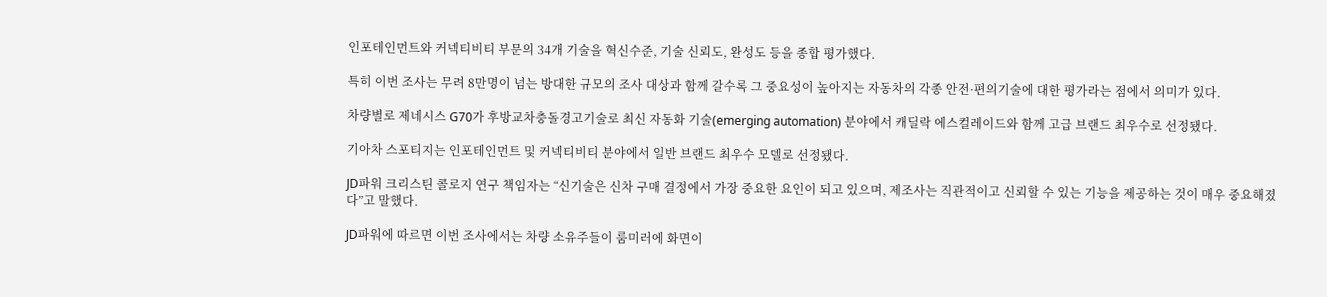인포테인먼트와 커넥티비티 부문의 34개 기술을 혁신수준, 기술 신뢰도, 완성도 등을 종합 평가했다.

특히 이번 조사는 무려 8만명이 넘는 방대한 규모의 조사 대상과 함께 갈수록 그 중요성이 높아지는 자동차의 각종 안전·편의기술에 대한 평가라는 점에서 의미가 있다.

차량별로 제네시스 G70가 후방교차충돌경고기술로 최신 자동화 기술(emerging automation) 분야에서 캐딜락 에스컬레이드와 함께 고급 브랜드 최우수로 선정됐다.

기아차 스포티지는 인포테인먼트 및 커넥티비티 분야에서 일반 브랜드 최우수 모델로 선정됐다.

JD파워 크리스틴 콜로지 연구 책임자는 “신기술은 신차 구매 결정에서 가장 중요한 요인이 되고 있으며, 제조사는 직관적이고 신뢰할 수 있는 기능을 제공하는 것이 매우 중요해졌다”고 말했다.

JD파워에 따르면 이번 조사에서는 차량 소유주들이 룸미러에 화면이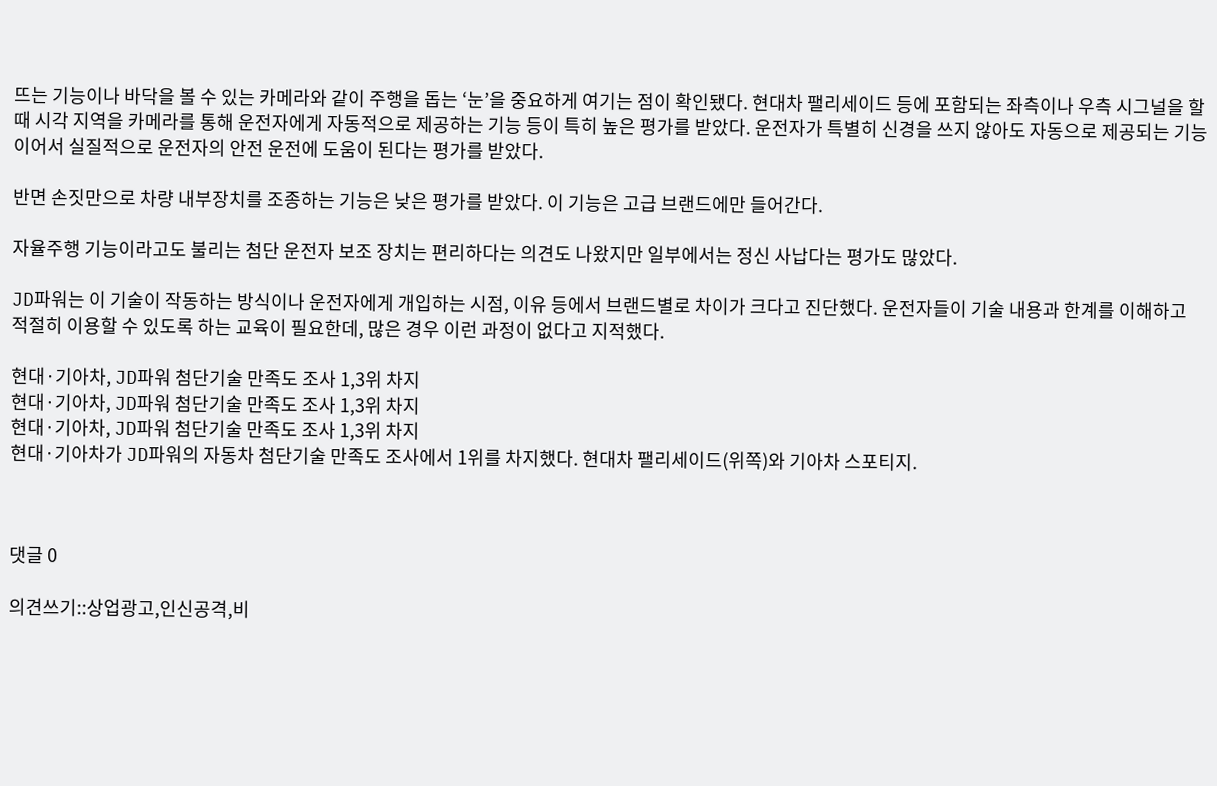뜨는 기능이나 바닥을 볼 수 있는 카메라와 같이 주행을 돕는 ‘눈’을 중요하게 여기는 점이 확인됐다. 현대차 팰리세이드 등에 포함되는 좌측이나 우측 시그널을 할 때 시각 지역을 카메라를 통해 운전자에게 자동적으로 제공하는 기능 등이 특히 높은 평가를 받았다. 운전자가 특별히 신경을 쓰지 않아도 자동으로 제공되는 기능이어서 실질적으로 운전자의 안전 운전에 도움이 된다는 평가를 받았다.

반면 손짓만으로 차량 내부장치를 조종하는 기능은 낮은 평가를 받았다. 이 기능은 고급 브랜드에만 들어간다.

자율주행 기능이라고도 불리는 첨단 운전자 보조 장치는 편리하다는 의견도 나왔지만 일부에서는 정신 사납다는 평가도 많았다.

JD파워는 이 기술이 작동하는 방식이나 운전자에게 개입하는 시점, 이유 등에서 브랜드별로 차이가 크다고 진단했다. 운전자들이 기술 내용과 한계를 이해하고 적절히 이용할 수 있도록 하는 교육이 필요한데, 많은 경우 이런 과정이 없다고 지적했다.

현대·기아차, JD파워 첨단기술 만족도 조사 1,3위 차지
현대·기아차, JD파워 첨단기술 만족도 조사 1,3위 차지
현대·기아차, JD파워 첨단기술 만족도 조사 1,3위 차지
현대·기아차가 JD파워의 자동차 첨단기술 만족도 조사에서 1위를 차지했다. 현대차 팰리세이드(위쪽)와 기아차 스포티지.



댓글 0

의견쓰기::상업광고,인신공격,비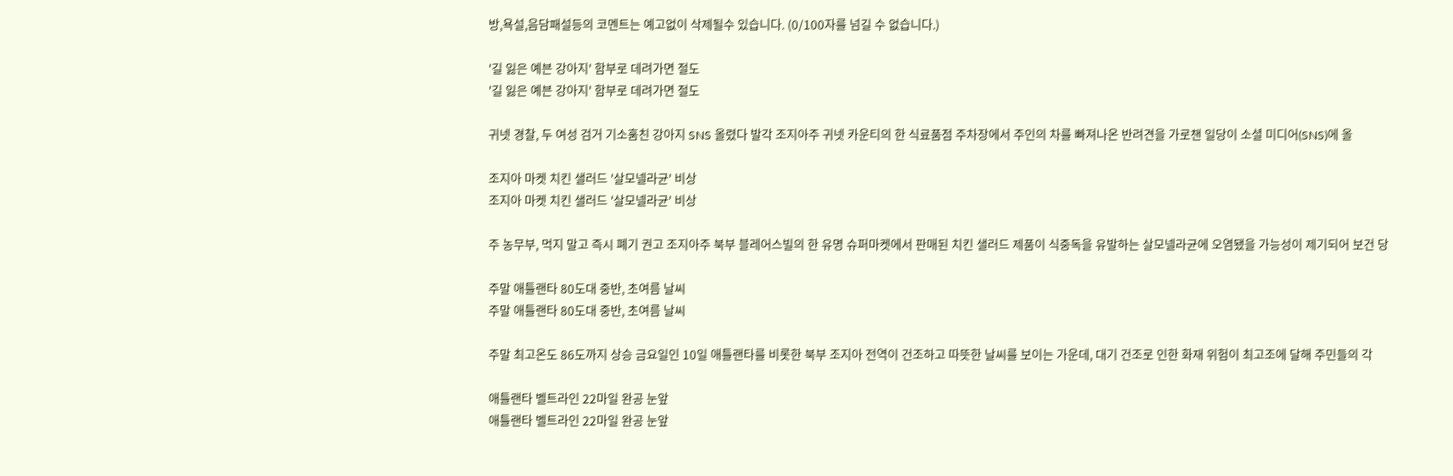방,욕설,음담패설등의 코멘트는 예고없이 삭제될수 있습니다. (0/100자를 넘길 수 없습니다.)

'길 잃은 예븐 강아지' 함부로 데려가면 절도
'길 잃은 예븐 강아지' 함부로 데려가면 절도

귀넷 경찰, 두 여성 검거 기소훔친 강아지 SNS 올렸다 발각 조지아주 귀넷 카운티의 한 식료품점 주차장에서 주인의 차를 빠져나온 반려견을 가로챈 일당이 소셜 미디어(SNS)에 올

조지아 마켓 치킨 샐러드 '살모넬라균' 비상
조지아 마켓 치킨 샐러드 '살모넬라균' 비상

주 농무부, 먹지 말고 즉시 폐기 권고 조지아주 북부 블레어스빌의 한 유명 슈퍼마켓에서 판매된 치킨 샐러드 제품이 식중독을 유발하는 살모넬라균에 오염됐을 가능성이 제기되어 보건 당

주말 애틀랜타 80도대 중반, 초여름 날씨
주말 애틀랜타 80도대 중반, 초여름 날씨

주말 최고온도 86도까지 상승 금요일인 10일 애틀랜타를 비롯한 북부 조지아 전역이 건조하고 따뜻한 날씨를 보이는 가운데, 대기 건조로 인한 화재 위험이 최고조에 달해 주민들의 각

애틀랜타 벨트라인 22마일 완공 눈앞
애틀랜타 벨트라인 22마일 완공 눈앞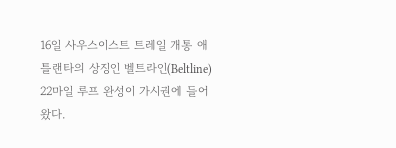16일 사우스이스트 트레일 개통 애틀랜타의 상징인 벨트라인(Beltline) 22마일 루프 완성이 가시권에 들어왔다.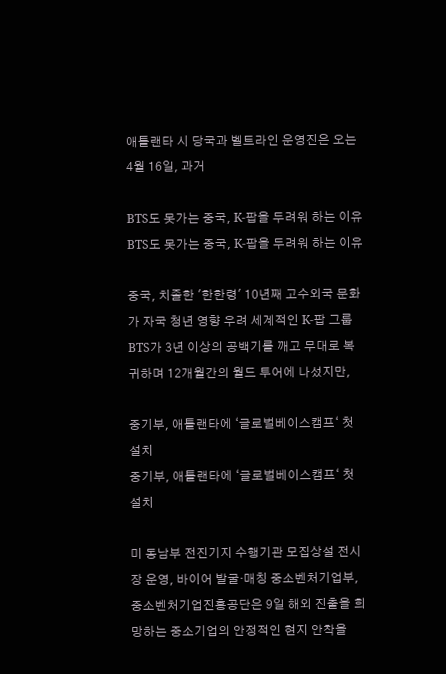애틀랜타 시 당국과 벨트라인 운영진은 오는 4월 16일, 과거

BTS도 못가는 중국, K-팝을 두려워 하는 이유
BTS도 못가는 중국, K-팝을 두려워 하는 이유

중국, 치졸한 '한한령' 10년째 고수외국 문화가 자국 청년 영향 우려 세계적인 K-팝 그룹 BTS가 3년 이상의 공백기를 깨고 무대로 복귀하며 12개월간의 월드 투어에 나섰지만,

중기부, 애틀랜타에 ‘글로벌베이스캠프‘ 첫 설치
중기부, 애틀랜타에 ‘글로벌베이스캠프‘ 첫 설치

미 동남부 전진기지 수행기관 모집상설 전시장 운영, 바이어 발굴·매칭 중소벤처기업부, 중소벤처기업진흥공단은 9일 해외 진출을 희망하는 중소기업의 안정적인 현지 안착을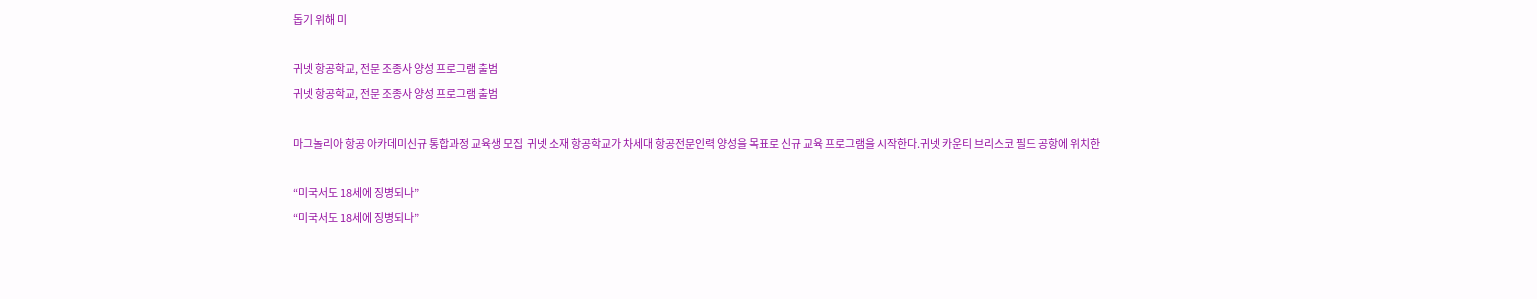돕기 위해 미

귀넷 항공학교, 전문 조종사 양성 프로그램 출범
귀넷 항공학교, 전문 조종사 양성 프로그램 출범

마그놀리아 항공 아카데미신규 통합과정 교육생 모집  귀넷 소재 항공학교가 차세대 항공전문인력 양성을 목표로 신규 교육 프로그램을 시작한다.귀넷 카운티 브리스코 필드 공항에 위치한

“미국서도 18세에 징병되나”
“미국서도 18세에 징병되나”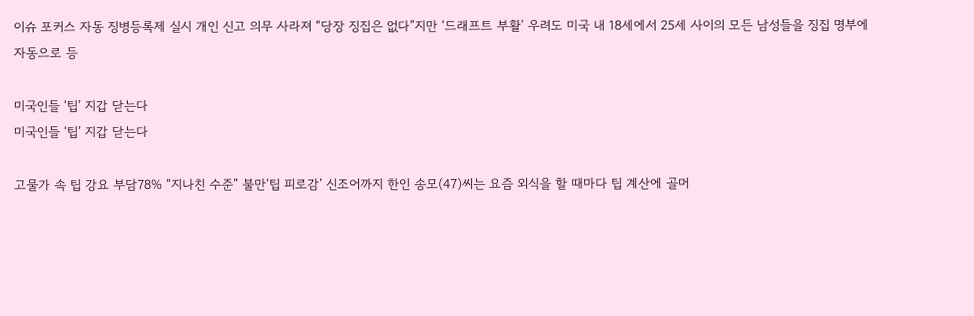이슈 포커스 자동 징병등록제 실시 개인 신고 의무 사라져 “당장 징집은 없다”지만 ‘드래프트 부활’ 우려도 미국 내 18세에서 25세 사이의 모든 남성들을 징집 명부에 자동으로 등

미국인들 ‘팁’ 지갑 닫는다
미국인들 ‘팁’ 지갑 닫는다

고물가 속 팁 강요 부담78% “지나친 수준” 불만‘팁 피로감’ 신조어까지 한인 송모(47)씨는 요즘 외식을 할 때마다 팁 계산에 골머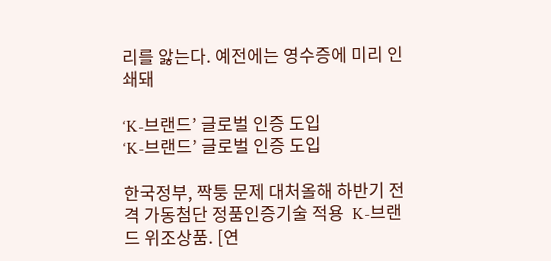리를 앓는다. 예전에는 영수증에 미리 인쇄돼

‘K-브랜드’ 글로벌 인증 도입
‘K-브랜드’ 글로벌 인증 도입

한국정부, 짝퉁 문제 대처올해 하반기 전격 가동첨단 정품인증기술 적용  K-브랜드 위조상품. [연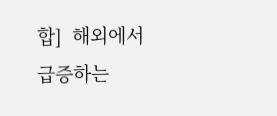합]  해외에서 급증하는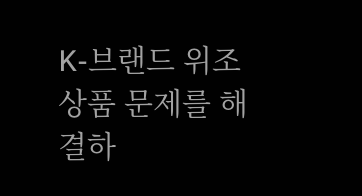K-브랜드 위조상품 문제를 해결하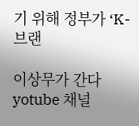기 위해 정부가 ‘K-브랜

이상무가 간다 yotube 채널